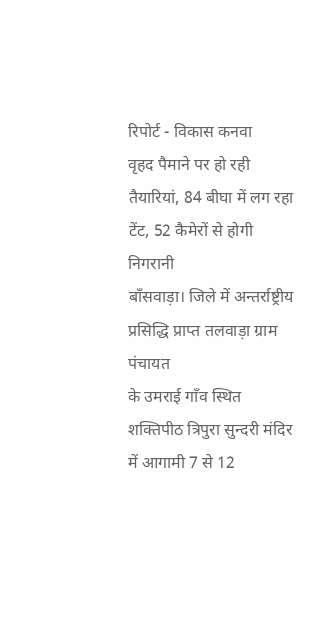रिपोर्ट - विकास कनवा
वृहद पैमाने पर हो रही तैयारियां, 84 बीघा में लग रहा टेंट, 52 कैमेरों से होगी निगरानी
बाँसवाड़ा। जिले में अन्तर्राष्ट्रीय प्रसिद्धि प्राप्त तलवाड़ा ग्राम पंचायत
के उमराई गाँव स्थित शक्तिपीठ त्रिपुरा सुन्दरी मंदिर में आगामी 7 से 12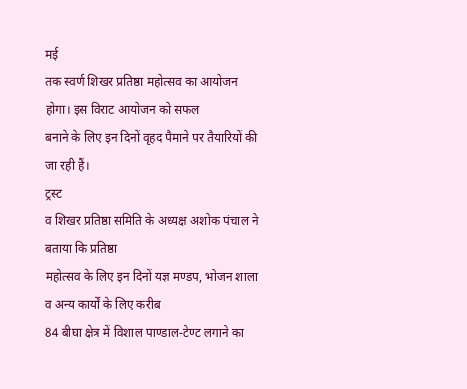मई
तक स्वर्ण शिखर प्रतिष्ठा महोत्सव का आयोजन होगा। इस विराट आयोजन को सफल
बनाने के लिए इन दिनों वृहद पैमाने पर तैयारियों की जा रही हैं।
ट्रस्ट
व शिखर प्रतिष्ठा समिति के अध्यक्ष अशोक पंचाल ने बताया कि प्रतिष्ठा
महोत्सव के लिए इन दिनों यज्ञ मण्डप, भोजन शाला व अन्य कार्यों के लिए करीब
84 बीघा क्षेत्र में विशाल पाण्डाल-टेण्ट लगाने का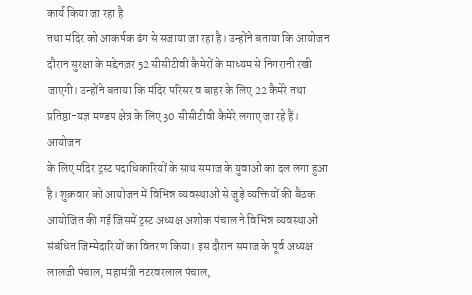कार्य किया जा रहा है
तथा मंदिर को आकर्षक ढंग से सजाया जा रहा है। उन्होंने बताया कि आयोजन
दौरान सुरक्षा के मद्देनज़र 52 सीसीटीवी कैमेरों के माध्यम से निगरानी रखी
जाएगी। उन्होंने बताया कि मंदिर परिसर व बाहर के लिए 22 कैमेरे तथा
प्रतिष्ठा-यज्ञ मण्डप क्षेत्र के लिए 30 सीसीटीवी कैमेरे लगाए जा रहे हैं।
आयोजन
के लिए मंदिर ट्रस्ट पदाधिकारियों के साथ समाज के युवाओं का दल लगा हुआ
है। शुक्रवार को आयोजन में विभिन्न व्यवस्थाओं से जुड़े व्यक्तियों की बैठक
आयोजित की गई जिसमें ट्रस्ट अध्यक्ष अशोक पंचाल ने विभिन्न व्यवस्थाओं
संबंधित जिम्मेदारियों का वितरण किया। इस दौरान समाज के पूर्व अध्यक्ष
लालजी पंचाल, महामंत्री नटरवरलाल पंचाल,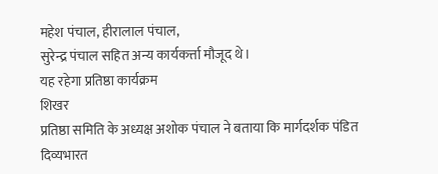महेश पंचाल, हीरालाल पंचाल,
सुरेन्द्र पंचाल सहित अन्य कार्यकर्त्ता मौजूद थे।
यह रहेगा प्रतिष्ठा कार्यक्रम
शिखर
प्रतिष्ठा समिति के अध्यक्ष अशोक पंचाल ने बताया कि मार्गदर्शक पंडित
दिव्यभारत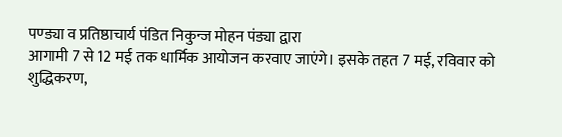पण्ड्या व प्रतिष्ठाचार्य पंडित निकुन्ज मोहन पंड्या द्वारा
आगामी 7 से 12 मई तक धार्मिक आयोजन करवाए जाएंगे। इसके तहत 7 मई, रविवार को
शुद्धिकरण,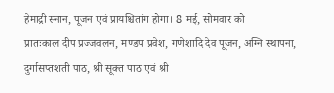हेमाद्री स्नान, पूजन एवं प्रायश्चितांग होगा। 8 मई, सोमवार को
प्रातःकाल दीप प्रज्जवलन, मण्डप प्रवेश, गणेशादि देव पूजन, अग्नि स्थापना,
दुर्गासप्तशती पाठ, श्री सूक्त पाठ एवं श्री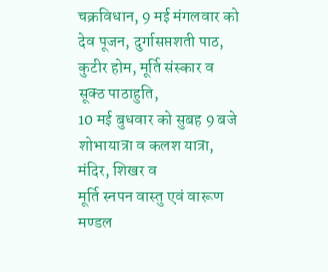चक्रविधान, 9 मई मंगलवार को
देव पूजन, दुर्गासप्तशती पाठ, कुटीर होम, मूर्ति संस्कार व सूक्ठ पाठाहुति,
10 मई बुधवार को सुबह 9 बजे शोभायात्रा व कलश यात्रा, मंदिर, शिखर व
मूर्ति स्नपन वास्तु एवं वारूण मण्डल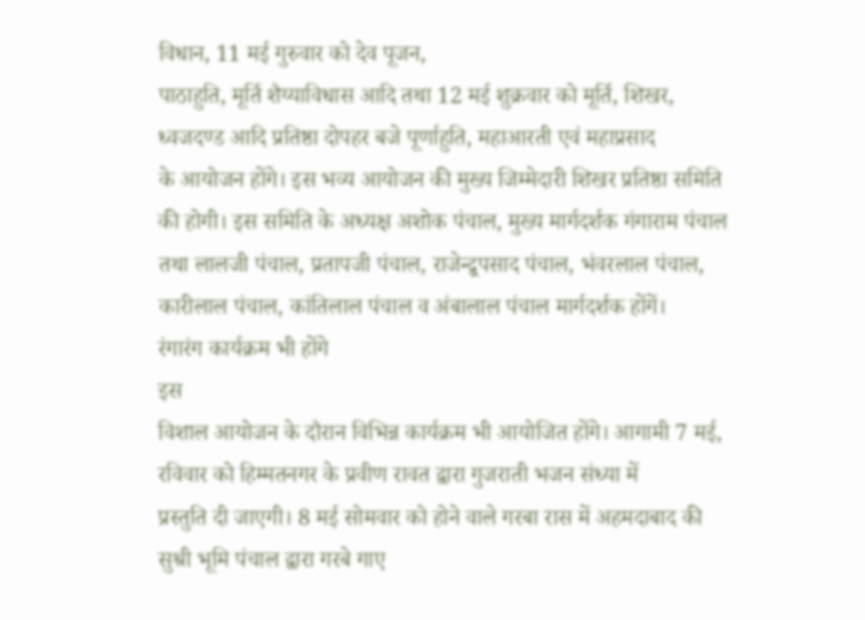विधान, 11 मई गुरुवार को देव पूजन,
पाठाहुति, मूर्ति शैय्याविधास आदि तथा 12 मई शुक्रवार को मूर्ति, शिखर,
ध्वजदण्ड आदि प्रतिष्ठा दोपहर बजे पूर्णाहुति, महाआरती एवं महाप्रसाद
के आयोजन होंगे। इस भव्य आयोजन की मुख्य जिम्मेदारी शिखर प्रतिष्ठा समिति
की होगी। इस समिति के अध्यक्ष अशोक पंचाल, मुख्य मार्गदर्शक गंगाराम पंचाल
तथा लालजी पंचाल, प्रतापजी पंचाल, राजेन्द्र्रपसाद पंचाल, भंवरलाल पंचाल,
कारीलाल पंचाल, कांतिलाल पंचाल व अंबालाल पंचाल मार्गदर्शक होंगें।
रंगारंग कार्यक्रम भी होंगे
इस
विशाल आयोजन के दौरान विभिन्न कार्यक्रम भी आयोजित होंगे। आगामी 7 मई,
रविवार को हिम्मतनगर के प्रवीण रावत द्वारा गुजराती भजन संध्या में
प्रस्तुति दी जाएगी। 8 मई सोमवार को होने वाले गरबा रास में अहमदाबाद की
सुश्री भूमि पंचाल द्वारा गरबे गाए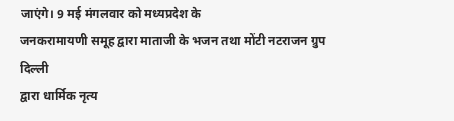जाएंगे। 9 मई मंगलवार को मध्यप्रदेश के
जनकरामायणी समूह द्वारा माताजी के भजन तथा मोंटी नटराजन ग्रुप दिल्ली
द्वारा धार्मिक नृत्य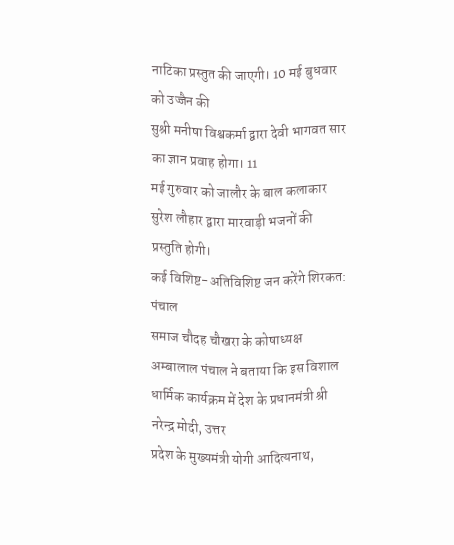नाटिका प्रस्तुत की जाएगी। 10 मई बुधवार को उज्जैन की
सुश्री मनीषा विश्वकर्मा द्वारा देवी भागवत सार का ज्ञान प्रवाह होगा। 11
मई गुरुवार को जालौर के बाल कलाकार सुरेश लौहार द्वारा मारवाड़ी भजनों की
प्रस्तुति होगी।
कई विशिष्ट-अतिविशिष्ट जन करेंगे शिरकत:
पंचाल
समाज चौदह चौखरा के कोषाध्यक्ष अम्बालाल पंचाल ने बताया कि इस विशाल
धार्मिक कार्यक्रम में देश के प्रधानमंत्री श्री नरेन्द्र मोदी, उत्तर
प्रदेश के मुख्यमंत्री योगी आदित्यनाथ,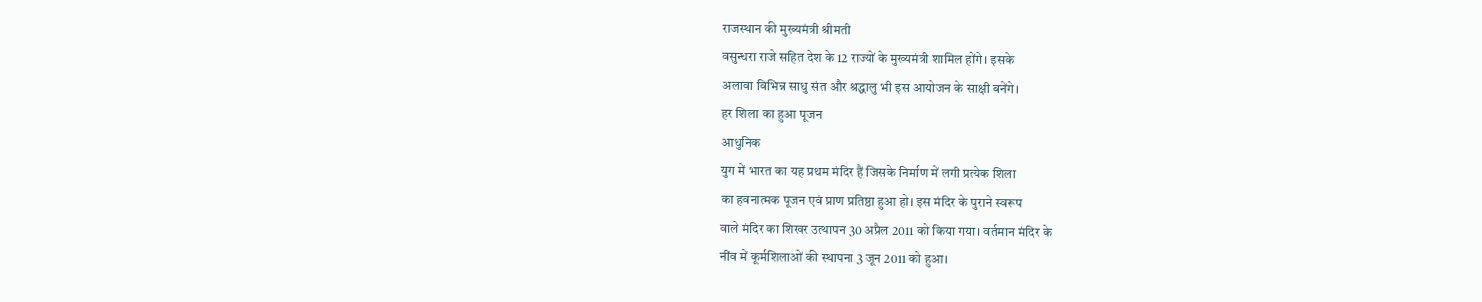राजस्थान की मुख्यमंत्री श्रीमती
वसुन्धरा राजे सहित देश के 12 राज्यों के मुख्यमंत्री शामिल होंगे। इसके
अलावा विभिन्न साधु संत और श्रद्धालु भी इस आयोजन के साक्षी बनेंगे।
हर शिला का हुआ पूजन
आधुनिक
युग में भारत का यह प्रथम मंदिर हैं जिसके निर्माण में लगी प्रत्येक शिला
का हवनात्मक पूजन एवं प्राण प्रतिष्ठा हुआ हो। इस मंदिर के पुराने स्वरूप
वाले मंदिर का शिखर उत्थापन 30 अप्रैल 2011 को किया गया। वर्तमान मंदिर के
नींव में कूर्मशिलाओं की स्थापना 3 जून 2011 को हुआ।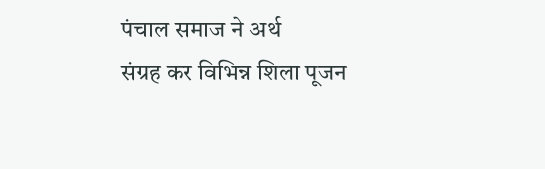पंचाल समाज ने अर्थ
संग्रह कर विभिन्न शिला पूजन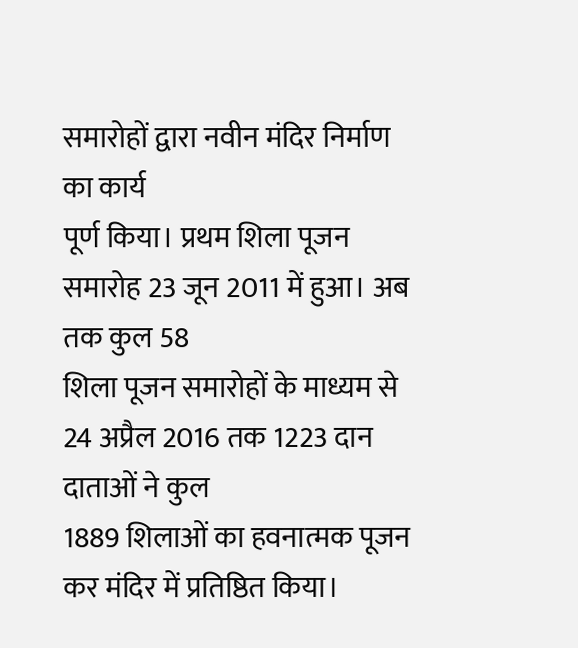समारोहों द्वारा नवीन मंदिर निर्माण का कार्य
पूर्ण किया। प्रथम शिला पूजन समारोह 23 जून 2011 में हुआ। अब तक कुल 58
शिला पूजन समारोहों के माध्यम से 24 अप्रैल 2016 तक 1223 दान दाताओं ने कुल
1889 शिलाओं का हवनात्मक पूजन कर मंदिर में प्रतिष्ठित किया।